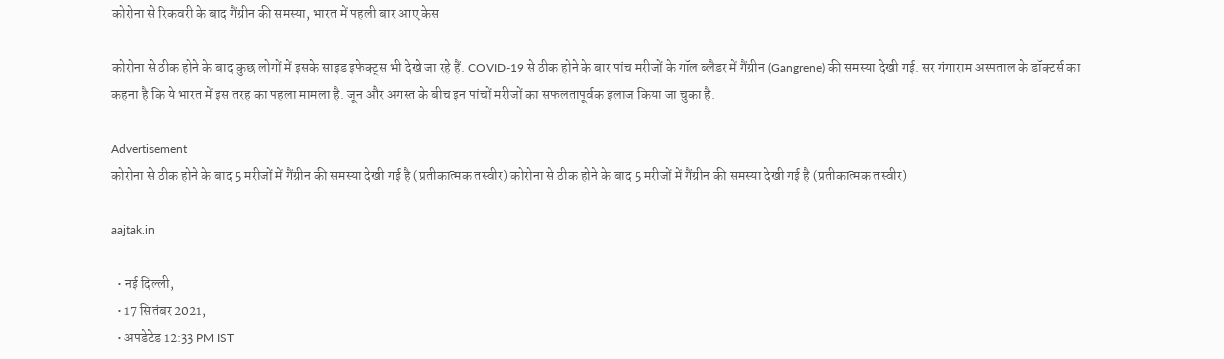कोरोना से रिकवरी के बाद गैंग्रीन की समस्या, भारत में पहली बार आए केस

कोरोना से ठीक होने के बाद कुछ लोगों में इसके साइड इफेक्ट्स भी देखे जा रहे हैं. COVID-19 से ठीक होने के बार पांच मरीजों के गॉल ब्लैडर में गैंग्रीन (Gangrene) की समस्या देखी गई. सर गंगाराम अस्पताल के डॉक्टर्स का कहना है कि ये भारत में इस तरह का पहला मामला है. जून और अगस्त के बीच इन पांचों मरीजों का सफलतापूर्वक इलाज किया जा चुका है.

Advertisement
कोरोना से ठीक होने के बाद 5 मरीजों में गैंग्रीन की समस्या देखी गई है (प्रतीकात्मक तस्वीर) कोरोना से ठीक होने के बाद 5 मरीजों में गैंग्रीन की समस्या देखी गई है (प्रतीकात्मक तस्वीर)

aajtak.in

  • नई दिल्ली,
  • 17 सितंबर 2021,
  • अपडेटेड 12:33 PM IST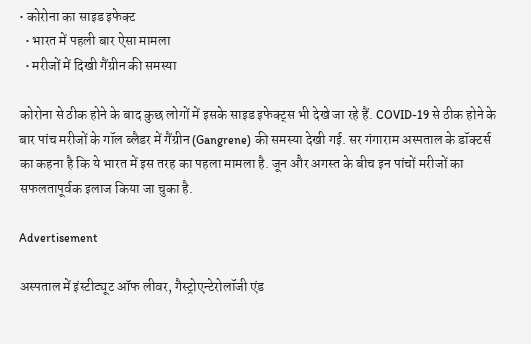• कोरोना का साइड इफेक्ट
  • भारत में पहली बार ऐसा मामला
  • मरीजों में दिखी गैंग्रीन की समस्या

कोरोना से ठीक होने के बाद कुछ लोगों में इसके साइड इफेक्ट्स भी देखे जा रहे हैं. COVID-19 से ठीक होने के बार पांच मरीजों के गॉल ब्लैडर में गैंग्रीन (Gangrene) की समस्या देखी गई. सर गंगाराम अस्पताल के डॉक्टर्स का कहना है कि ये भारत में इस तरह का पहला मामला है. जून और अगस्त के बीच इन पांचों मरीजों का सफलतापूर्वक इलाज किया जा चुका है.

Advertisement

अस्पताल में इंस्टीट्यूट ऑफ लीवर, गैस्ट्रोएन्टेरोलॉजी एंड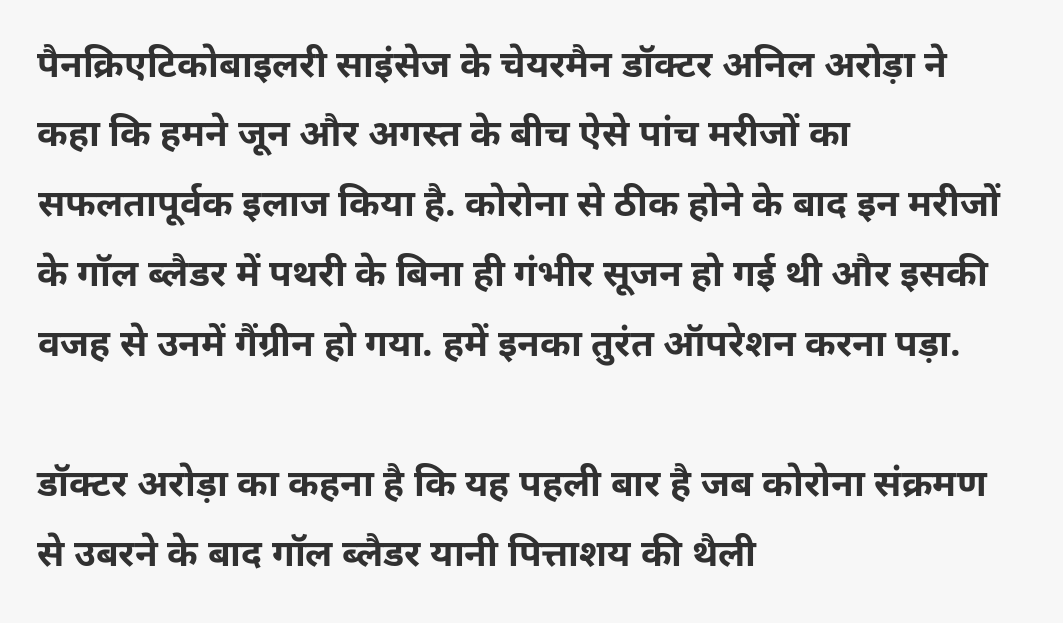पैनक्रिएटिकोबाइलरी साइंसेज के चेयरमैन डॉक्टर अनिल अरोड़ा ने कहा कि हमने जून और अगस्त के बीच ऐसे पांच मरीजों का सफलतापूर्वक इलाज किया है. कोरोना से ठीक होने के बाद इन मरीजों के गॉल ब्लैडर में पथरी के बिना ही गंभीर सूजन हो गई थी और इसकी वजह से उनमें गैंग्रीन हो गया. हमें इनका तुरंत ऑपरेशन करना पड़ा.

डॉक्टर अरोड़ा का कहना है कि यह पहली बार है जब कोरोना संक्रमण से उबरने के बाद गॉल ब्लैडर यानी पित्ताशय की थैली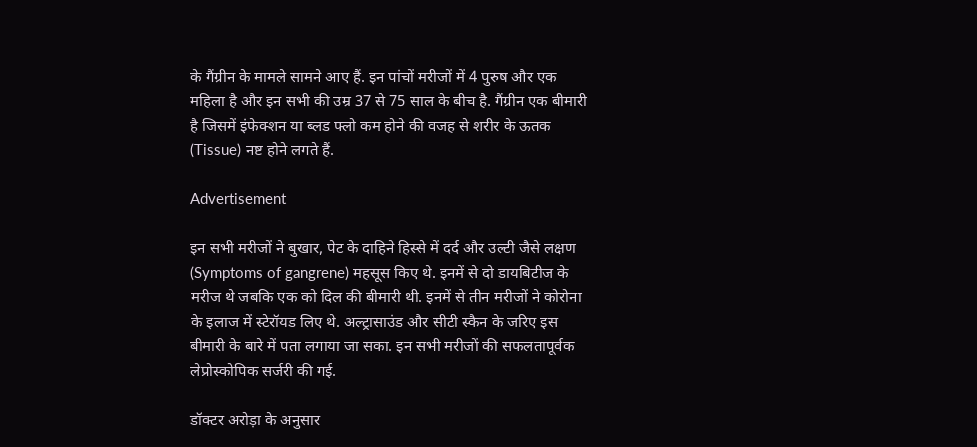के गैंग्रीन के मामले सामने आए हैं. इन पांचों मरीजों में 4 पुरुष और एक महिला है और इन सभी की उम्र 37 से 75 साल के बीच है. गैंग्रीन एक बीमारी है जिसमें इंफेक्शन या ब्लड फ्लो कम होने की वजह से शरीर के ऊतक (Tissue) नष्ट होने लगते हैं.

Advertisement

इन सभी मरीजों ने बुखार, पेट के दाहिने हिस्से में दर्द और उल्टी जैसे लक्षण (Symptoms of gangrene) महसूस किए थे. इनमें से दो डायबिटीज के मरीज थे जबकि एक को दिल की बीमारी थी. इनमें से तीन मरीजों ने कोरोना के इलाज में स्टेरॉयड लिए थे. अल्ट्रासाउंड और सीटी स्कैन के जरिए इस बीमारी के बारे में पता लगाया जा सका. इन सभी मरीजों की सफलतापूर्वक लेप्रोस्कोपिक सर्जरी की गई.

डॉक्टर अरोड़ा के अनुसार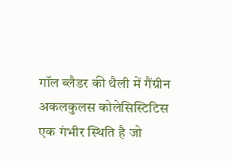गॉल ब्लैडर की थैली में गैंग्रीन अकलकुलस कोलेसिस्टिटिस एक गंभीर स्थिति है जो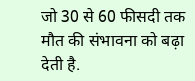जो 30 से 60 फीसदी तक मौत की संभावना को बढ़ा देती है.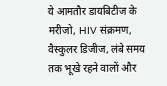ये आमतौर डायबिटीज के मरीजो, HIV संक्रमण, वैस्कुलर डिजीज, लंबे समय तक भूखे रहने वालों और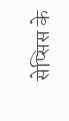सेप्सिस के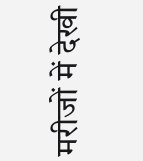मरीजों में देखी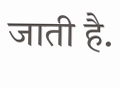जाती है.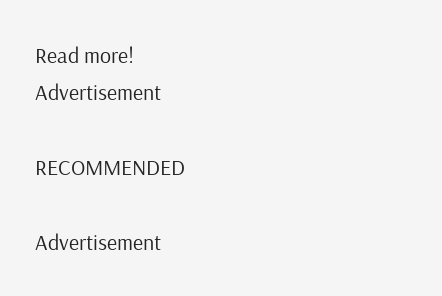Read more!
Advertisement

RECOMMENDED

Advertisement